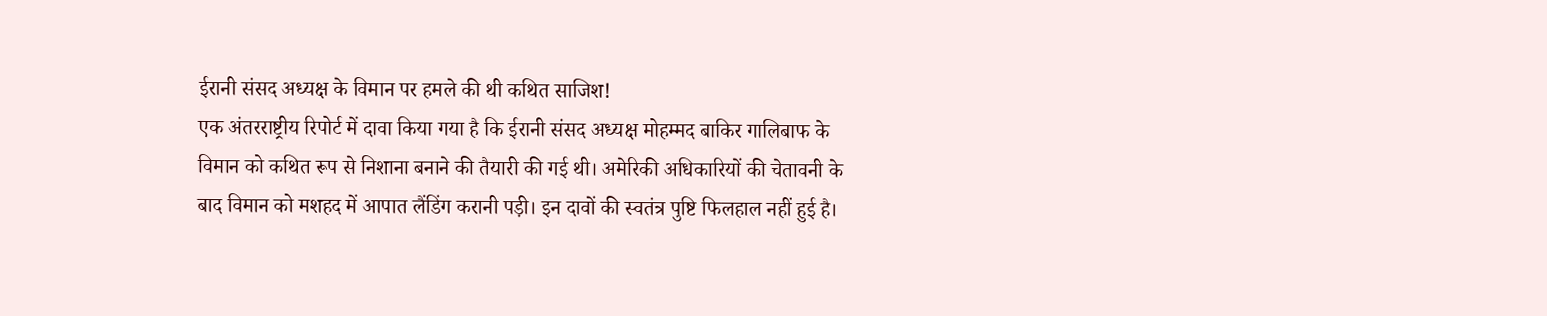ईरानी संसद अध्यक्ष के विमान पर हमले की थी कथित साजिश!
एक अंतरराष्ट्रीय रिपोर्ट में दावा किया गया है कि ईरानी संसद अध्यक्ष मोहम्मद बाकिर गालिबाफ के विमान को कथित रूप से निशाना बनाने की तैयारी की गई थी। अमेरिकी अधिकारियों की चेतावनी के बाद विमान को मशहद में आपात लैंडिंग करानी पड़ी। इन दावों की स्वतंत्र पुष्टि फिलहाल नहीं हुई है।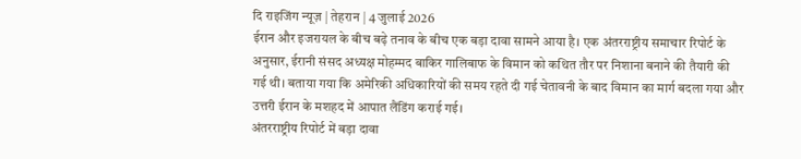दि राइजिंग न्यूज़ | तेहरान | 4 जुलाई 2026
ईरान और इजरायल के बीच बढ़े तनाव के बीच एक बड़ा दावा सामने आया है। एक अंतरराष्ट्रीय समाचार रिपोर्ट के अनुसार, ईरानी संसद अध्यक्ष मोहम्मद बाकिर गालिबाफ के विमान को कथित तौर पर निशाना बनाने की तैयारी की गई थी। बताया गया कि अमेरिकी अधिकारियों की समय रहते दी गई चेतावनी के बाद विमान का मार्ग बदला गया और उत्तरी ईरान के मशहद में आपात लैंडिंग कराई गई।
अंतरराष्ट्रीय रिपोर्ट में बड़ा दावा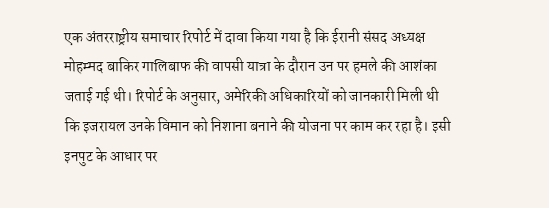एक अंतरराष्ट्रीय समाचार रिपोर्ट में दावा किया गया है कि ईरानी संसद अध्यक्ष मोहम्मद बाकिर गालिबाफ की वापसी यात्रा के दौरान उन पर हमले की आशंका जताई गई थी। रिपोर्ट के अनुसार, अमेरिकी अधिकारियों को जानकारी मिली थी कि इजरायल उनके विमान को निशाना बनाने की योजना पर काम कर रहा है। इसी इनपुट के आधार पर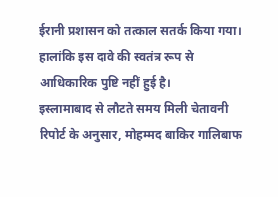ईरानी प्रशासन को तत्काल सतर्क किया गया। हालांकि इस दावे की स्वतंत्र रूप से आधिकारिक पुष्टि नहीं हुई है।
इस्लामाबाद से लौटते समय मिली चेतावनी
रिपोर्ट के अनुसार, मोहम्मद बाकिर गालिबाफ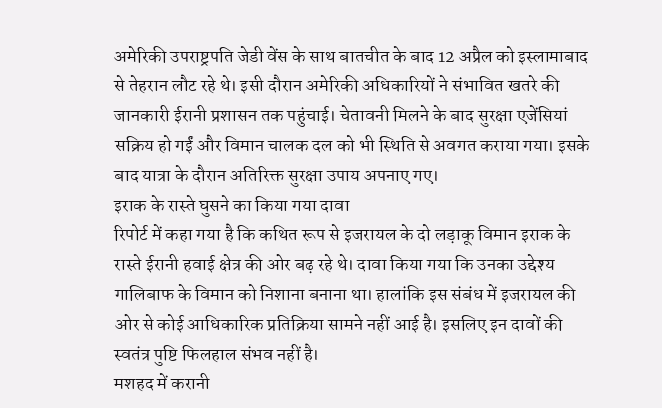अमेरिकी उपराष्ट्रपति जेडी वेंस के साथ बातचीत के बाद 12 अप्रैल को इस्लामाबाद से तेहरान लौट रहे थे। इसी दौरान अमेरिकी अधिकारियों ने संभावित खतरे की जानकारी ईरानी प्रशासन तक पहुंचाई। चेतावनी मिलने के बाद सुरक्षा एजेंसियां सक्रिय हो गईं और विमान चालक दल को भी स्थिति से अवगत कराया गया। इसके बाद यात्रा के दौरान अतिरिक्त सुरक्षा उपाय अपनाए गए।
इराक के रास्ते घुसने का किया गया दावा
रिपोर्ट में कहा गया है कि कथित रूप से इजरायल के दो लड़ाकू विमान इराक के रास्ते ईरानी हवाई क्षेत्र की ओर बढ़ रहे थे। दावा किया गया कि उनका उद्देश्य गालिबाफ के विमान को निशाना बनाना था। हालांकि इस संबंध में इजरायल की ओर से कोई आधिकारिक प्रतिक्रिया सामने नहीं आई है। इसलिए इन दावों की स्वतंत्र पुष्टि फिलहाल संभव नहीं है।
मशहद में करानी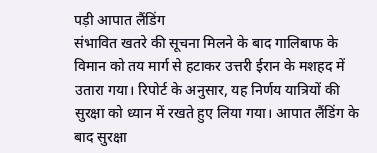पड़ी आपात लैंडिंग
संभावित खतरे की सूचना मिलने के बाद गालिबाफ के विमान को तय मार्ग से हटाकर उत्तरी ईरान के मशहद में उतारा गया। रिपोर्ट के अनुसार, यह निर्णय यात्रियों की सुरक्षा को ध्यान में रखते हुए लिया गया। आपात लैंडिंग के बाद सुरक्षा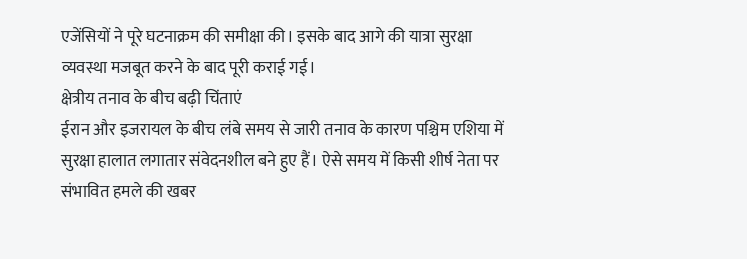एजेंसियों ने पूरे घटनाक्रम की समीक्षा की। इसके बाद आगे की यात्रा सुरक्षा व्यवस्था मजबूत करने के बाद पूरी कराई गई।
क्षेत्रीय तनाव के बीच बढ़ी चिंताएं
ईरान और इजरायल के बीच लंबे समय से जारी तनाव के कारण पश्चिम एशिया में सुरक्षा हालात लगातार संवेदनशील बने हुए हैं। ऐसे समय में किसी शीर्ष नेता पर संभावित हमले की खबर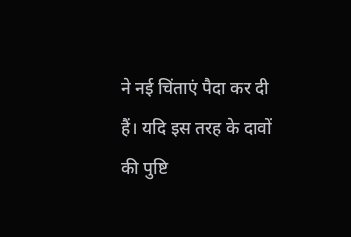ने नई चिंताएं पैदा कर दी हैं। यदि इस तरह के दावों की पुष्टि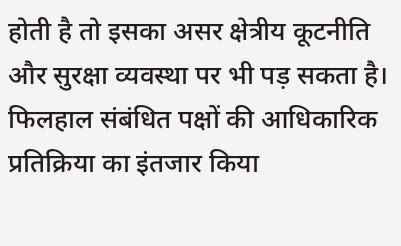होती है तो इसका असर क्षेत्रीय कूटनीति और सुरक्षा व्यवस्था पर भी पड़ सकता है। फिलहाल संबंधित पक्षों की आधिकारिक प्रतिक्रिया का इंतजार किया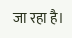जा रहा है।